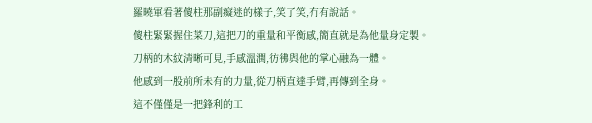羅曉軍看著傻柱那副癡迷的樣子,笑了笑,冇有說話。
傻柱緊緊握住菜刀,這把刀的重量和平衡感,簡直就是為他量身定製。
刀柄的木紋清晰可見,手感溫潤,彷彿與他的掌心融為一體。
他感到一股前所未有的力量,從刀柄直達手臂,再傳到全身。
這不僅僅是一把鋒利的工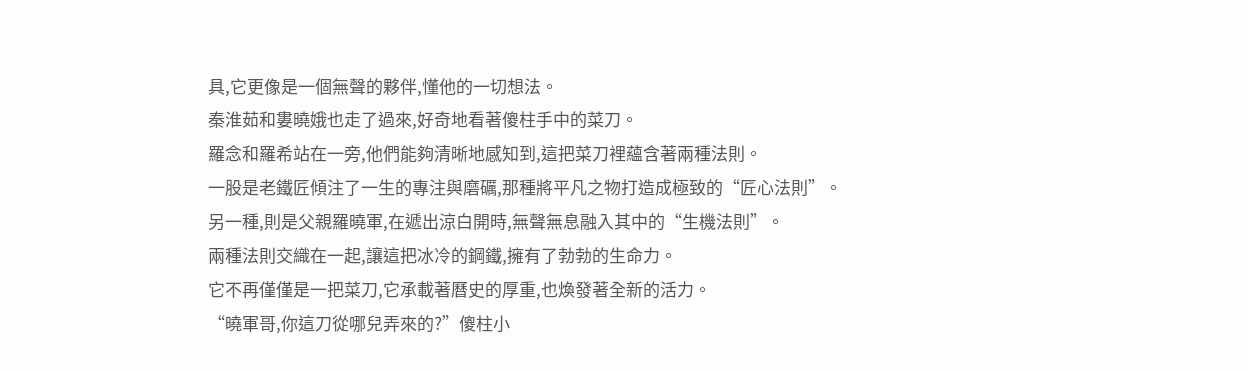具,它更像是一個無聲的夥伴,懂他的一切想法。
秦淮茹和婁曉娥也走了過來,好奇地看著傻柱手中的菜刀。
羅念和羅希站在一旁,他們能夠清晰地感知到,這把菜刀裡蘊含著兩種法則。
一股是老鐵匠傾注了一生的專注與磨礪,那種將平凡之物打造成極致的“匠心法則”。
另一種,則是父親羅曉軍,在遞出涼白開時,無聲無息融入其中的“生機法則”。
兩種法則交織在一起,讓這把冰冷的鋼鐵,擁有了勃勃的生命力。
它不再僅僅是一把菜刀,它承載著曆史的厚重,也煥發著全新的活力。
“曉軍哥,你這刀從哪兒弄來的?”傻柱小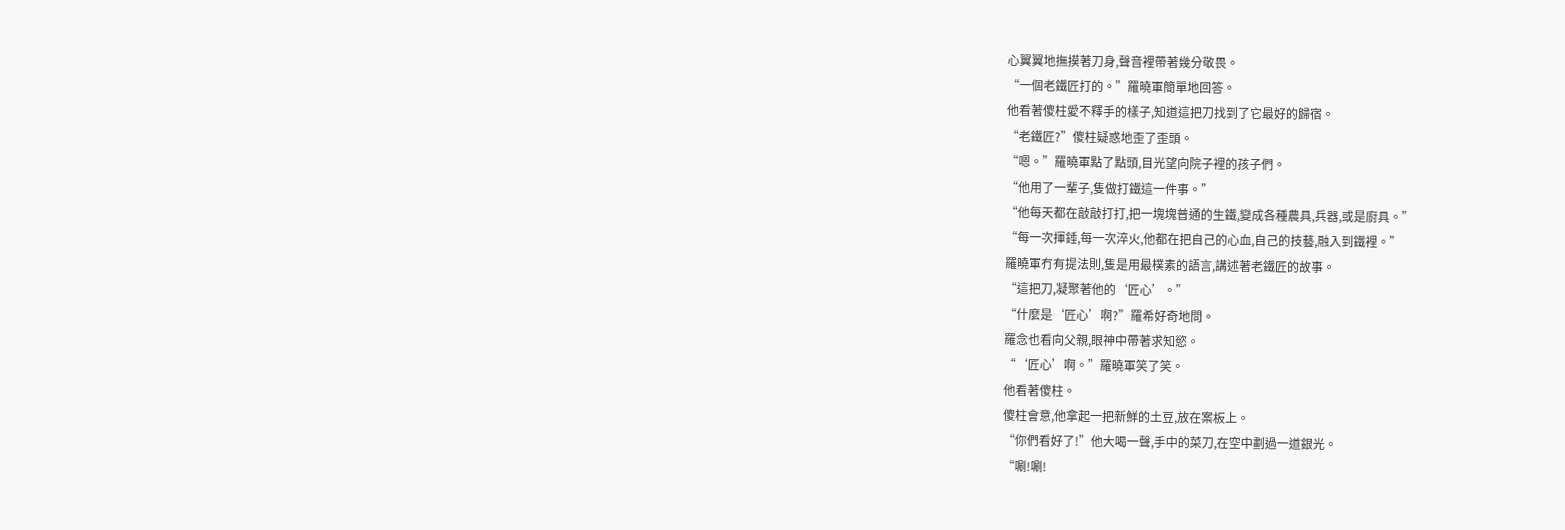心翼翼地撫摸著刀身,聲音裡帶著幾分敬畏。
“一個老鐵匠打的。”羅曉軍簡單地回答。
他看著傻柱愛不釋手的樣子,知道這把刀找到了它最好的歸宿。
“老鐵匠?”傻柱疑惑地歪了歪頭。
“嗯。”羅曉軍點了點頭,目光望向院子裡的孩子們。
“他用了一輩子,隻做打鐵這一件事。”
“他每天都在敲敲打打,把一塊塊普通的生鐵,變成各種農具,兵器,或是廚具。”
“每一次揮錘,每一次淬火,他都在把自己的心血,自己的技藝,融入到鐵裡。”
羅曉軍冇有提法則,隻是用最樸素的語言,講述著老鐵匠的故事。
“這把刀,凝聚著他的‘匠心’。”
“什麼是‘匠心’啊?”羅希好奇地問。
羅念也看向父親,眼神中帶著求知慾。
“‘匠心’啊。”羅曉軍笑了笑。
他看著傻柱。
傻柱會意,他拿起一把新鮮的土豆,放在案板上。
“你們看好了!”他大喝一聲,手中的菜刀,在空中劃過一道銀光。
“唰!唰!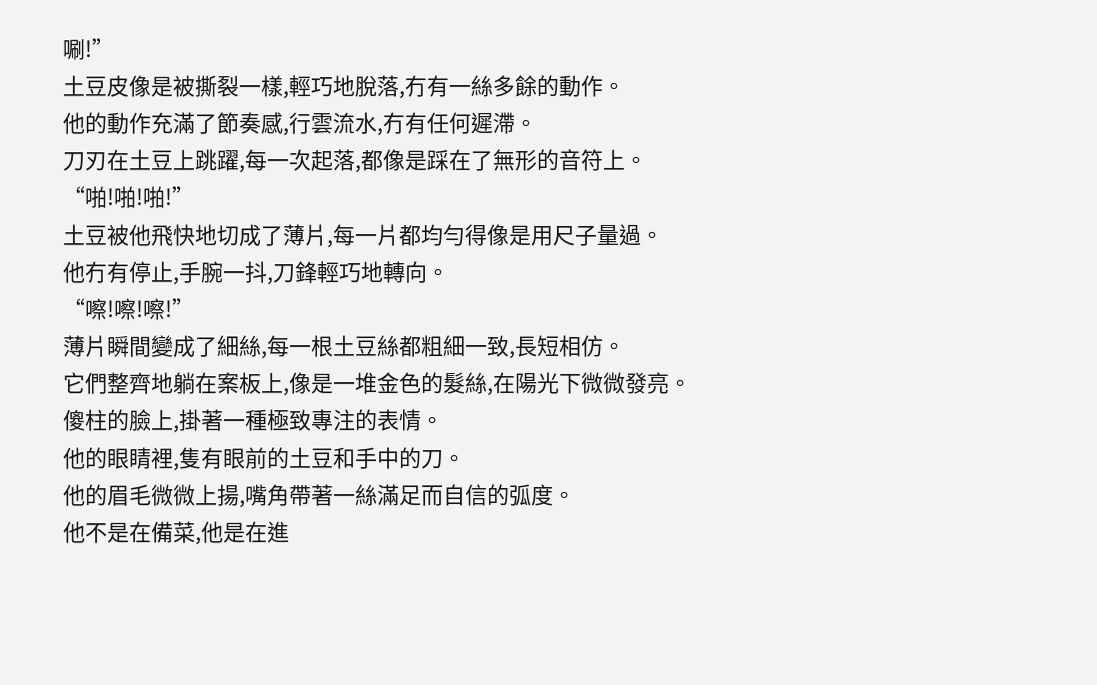唰!”
土豆皮像是被撕裂一樣,輕巧地脫落,冇有一絲多餘的動作。
他的動作充滿了節奏感,行雲流水,冇有任何遲滯。
刀刃在土豆上跳躍,每一次起落,都像是踩在了無形的音符上。
“啪!啪!啪!”
土豆被他飛快地切成了薄片,每一片都均勻得像是用尺子量過。
他冇有停止,手腕一抖,刀鋒輕巧地轉向。
“嚓!嚓!嚓!”
薄片瞬間變成了細絲,每一根土豆絲都粗細一致,長短相仿。
它們整齊地躺在案板上,像是一堆金色的髮絲,在陽光下微微發亮。
傻柱的臉上,掛著一種極致專注的表情。
他的眼睛裡,隻有眼前的土豆和手中的刀。
他的眉毛微微上揚,嘴角帶著一絲滿足而自信的弧度。
他不是在備菜,他是在進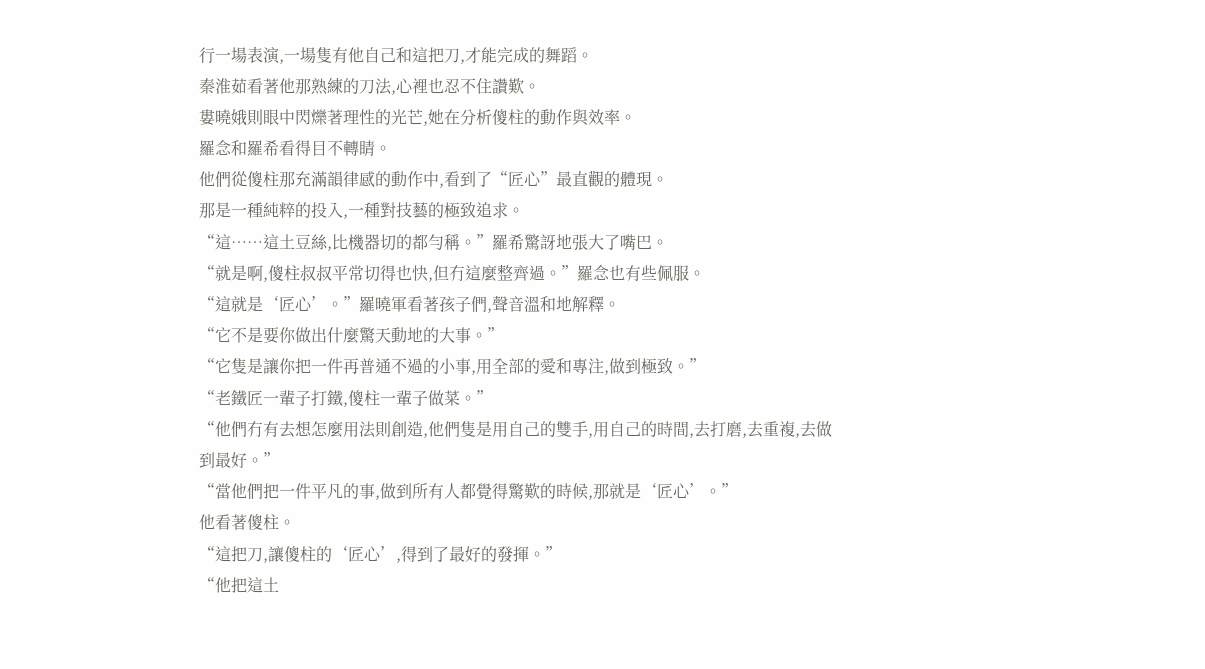行一場表演,一場隻有他自己和這把刀,才能完成的舞蹈。
秦淮茹看著他那熟練的刀法,心裡也忍不住讚歎。
婁曉娥則眼中閃爍著理性的光芒,她在分析傻柱的動作與效率。
羅念和羅希看得目不轉睛。
他們從傻柱那充滿韻律感的動作中,看到了“匠心”最直觀的體現。
那是一種純粹的投入,一種對技藝的極致追求。
“這……這土豆絲,比機器切的都勻稱。”羅希驚訝地張大了嘴巴。
“就是啊,傻柱叔叔平常切得也快,但冇這麼整齊過。”羅念也有些佩服。
“這就是‘匠心’。”羅曉軍看著孩子們,聲音溫和地解釋。
“它不是要你做出什麼驚天動地的大事。”
“它隻是讓你把一件再普通不過的小事,用全部的愛和專注,做到極致。”
“老鐵匠一輩子打鐵,傻柱一輩子做菜。”
“他們冇有去想怎麼用法則創造,他們隻是用自己的雙手,用自己的時間,去打磨,去重複,去做到最好。”
“當他們把一件平凡的事,做到所有人都覺得驚歎的時候,那就是‘匠心’。”
他看著傻柱。
“這把刀,讓傻柱的‘匠心’,得到了最好的發揮。”
“他把這土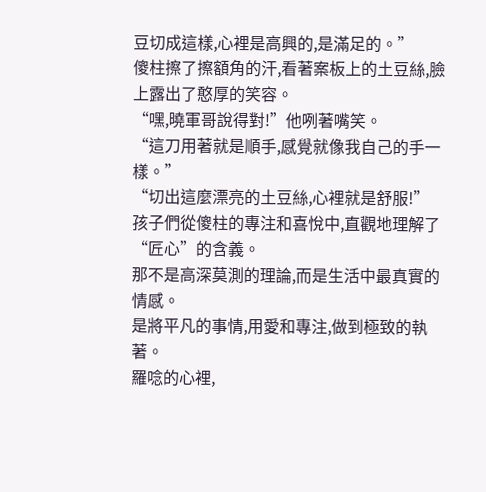豆切成這樣,心裡是高興的,是滿足的。”
傻柱擦了擦額角的汗,看著案板上的土豆絲,臉上露出了憨厚的笑容。
“嘿,曉軍哥說得對!”他咧著嘴笑。
“這刀用著就是順手,感覺就像我自己的手一樣。”
“切出這麼漂亮的土豆絲,心裡就是舒服!”
孩子們從傻柱的專注和喜悅中,直觀地理解了“匠心”的含義。
那不是高深莫測的理論,而是生活中最真實的情感。
是將平凡的事情,用愛和專注,做到極致的執著。
羅唸的心裡,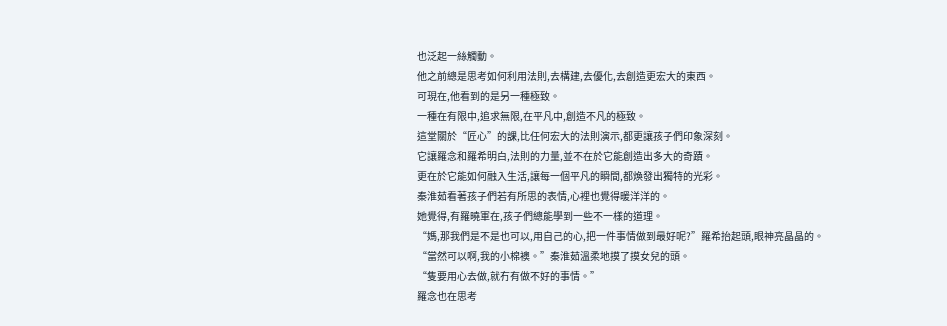也泛起一絲觸動。
他之前總是思考如何利用法則,去構建,去優化,去創造更宏大的東西。
可現在,他看到的是另一種極致。
一種在有限中,追求無限,在平凡中,創造不凡的極致。
這堂關於“匠心”的課,比任何宏大的法則演示,都更讓孩子們印象深刻。
它讓羅念和羅希明白,法則的力量,並不在於它能創造出多大的奇蹟。
更在於它能如何融入生活,讓每一個平凡的瞬間,都煥發出獨特的光彩。
秦淮茹看著孩子們若有所思的表情,心裡也覺得暖洋洋的。
她覺得,有羅曉軍在,孩子們總能學到一些不一樣的道理。
“媽,那我們是不是也可以,用自己的心,把一件事情做到最好呢?”羅希抬起頭,眼神亮晶晶的。
“當然可以啊,我的小棉襖。”秦淮茹溫柔地摸了摸女兒的頭。
“隻要用心去做,就冇有做不好的事情。”
羅念也在思考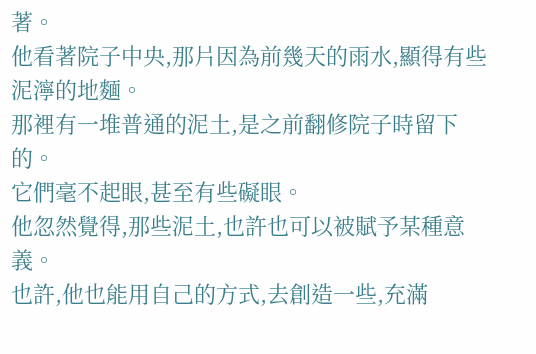著。
他看著院子中央,那片因為前幾天的雨水,顯得有些泥濘的地麵。
那裡有一堆普通的泥土,是之前翻修院子時留下的。
它們毫不起眼,甚至有些礙眼。
他忽然覺得,那些泥土,也許也可以被賦予某種意義。
也許,他也能用自己的方式,去創造一些,充滿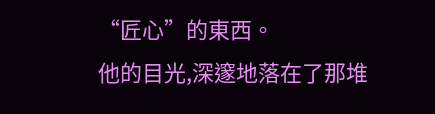“匠心”的東西。
他的目光,深邃地落在了那堆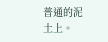普通的泥土上。